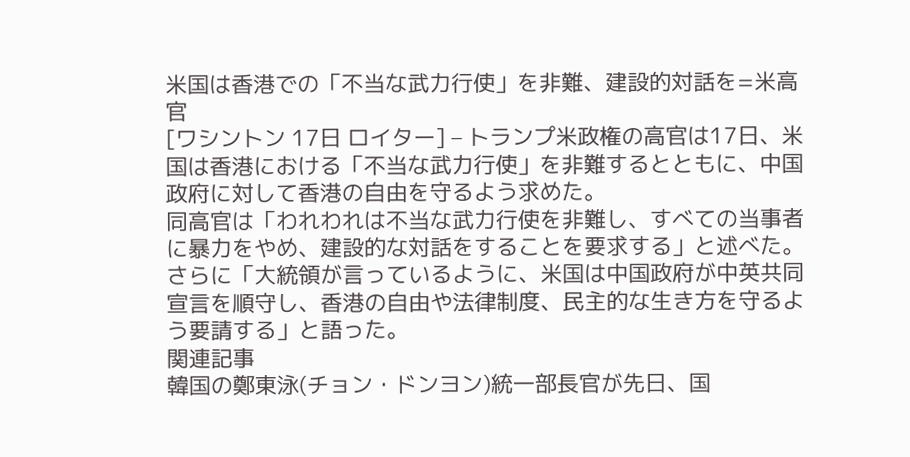米国は香港での「不当な武力行使」を非難、建設的対話を=米高官
[ワシントン 17日 ロイター] – トランプ米政権の高官は17日、米国は香港における「不当な武力行使」を非難するとともに、中国政府に対して香港の自由を守るよう求めた。
同高官は「われわれは不当な武力行使を非難し、すべての当事者に暴力をやめ、建設的な対話をすることを要求する」と述べた。
さらに「大統領が言っているように、米国は中国政府が中英共同宣言を順守し、香港の自由や法律制度、民主的な生き方を守るよう要請する」と語った。
関連記事
韓国の鄭東泳(チョン・ドンヨン)統一部長官が先日、国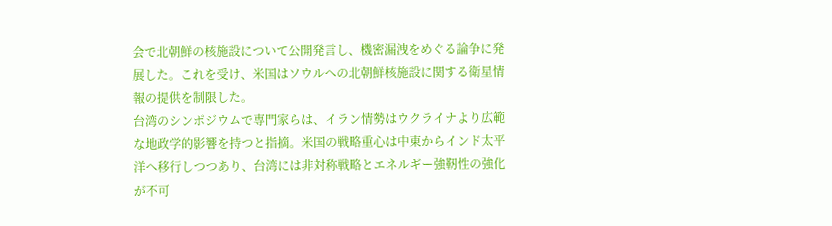会で北朝鮮の核施設について公開発言し、機密漏洩をめぐる論争に発展した。これを受け、米国はソウルへの北朝鮮核施設に関する衛星情報の提供を制限した。
台湾のシンポジウムで専門家らは、イラン情勢はウクライナより広範な地政学的影響を持つと指摘。米国の戦略重心は中東からインド太平洋へ移行しつつあり、台湾には非対称戦略とエネルギー強靭性の強化が不可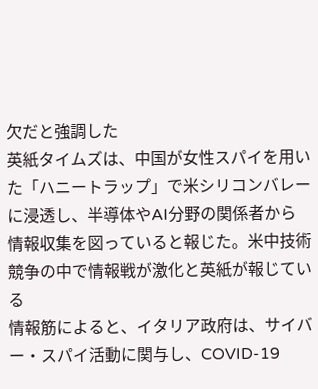欠だと強調した
英紙タイムズは、中国が女性スパイを用いた「ハニートラップ」で米シリコンバレーに浸透し、半導体やAI分野の関係者から情報収集を図っていると報じた。米中技術競争の中で情報戦が激化と英紙が報じている
情報筋によると、イタリア政府は、サイバー・スパイ活動に関与し、COVID-19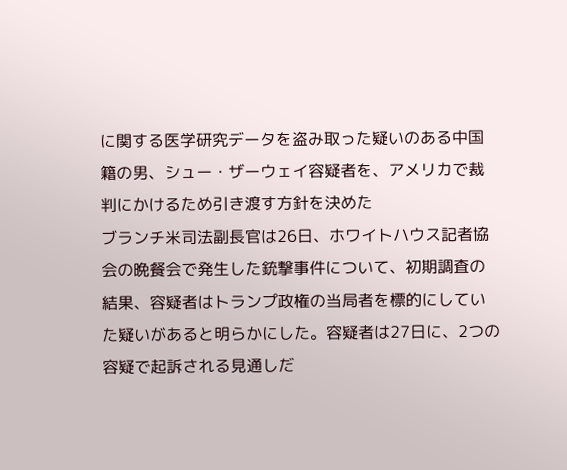に関する医学研究データを盗み取った疑いのある中国籍の男、シュー・ザーウェイ容疑者を、アメリカで裁判にかけるため引き渡す方針を決めた
ブランチ米司法副長官は26日、ホワイトハウス記者協会の晩餐会で発生した銃撃事件について、初期調査の結果、容疑者はトランプ政権の当局者を標的にしていた疑いがあると明らかにした。容疑者は27日に、2つの容疑で起訴される見通しだ